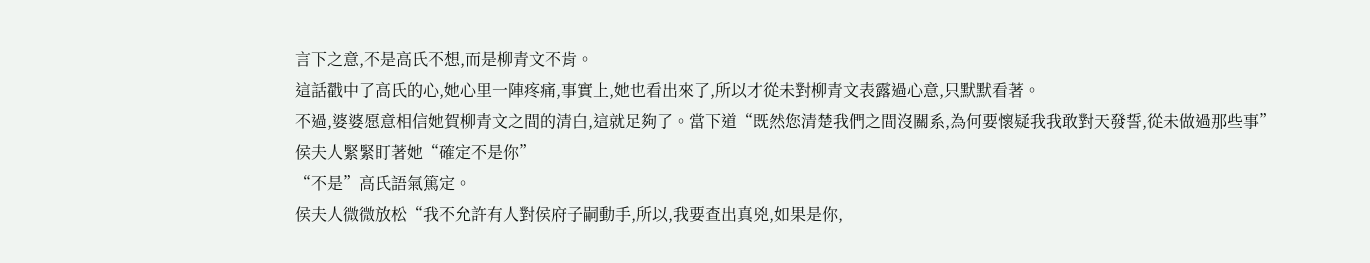言下之意,不是高氏不想,而是柳青文不肯。
這話戳中了高氏的心,她心里一陣疼痛,事實上,她也看出來了,所以才從未對柳青文表露過心意,只默默看著。
不過,婆婆愿意相信她賀柳青文之間的清白,這就足夠了。當下道“既然您清楚我們之間沒關系,為何要懷疑我我敢對天發誓,從未做過那些事”
侯夫人緊緊盯著她“確定不是你”
“不是”高氏語氣篤定。
侯夫人微微放松“我不允許有人對侯府子嗣動手,所以,我要查出真兇,如果是你,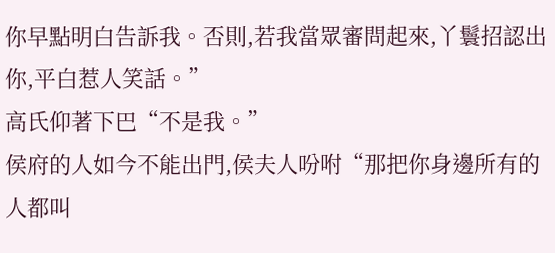你早點明白告訴我。否則,若我當眾審問起來,丫鬟招認出你,平白惹人笑話。”
高氏仰著下巴“不是我。”
侯府的人如今不能出門,侯夫人吩咐“那把你身邊所有的人都叫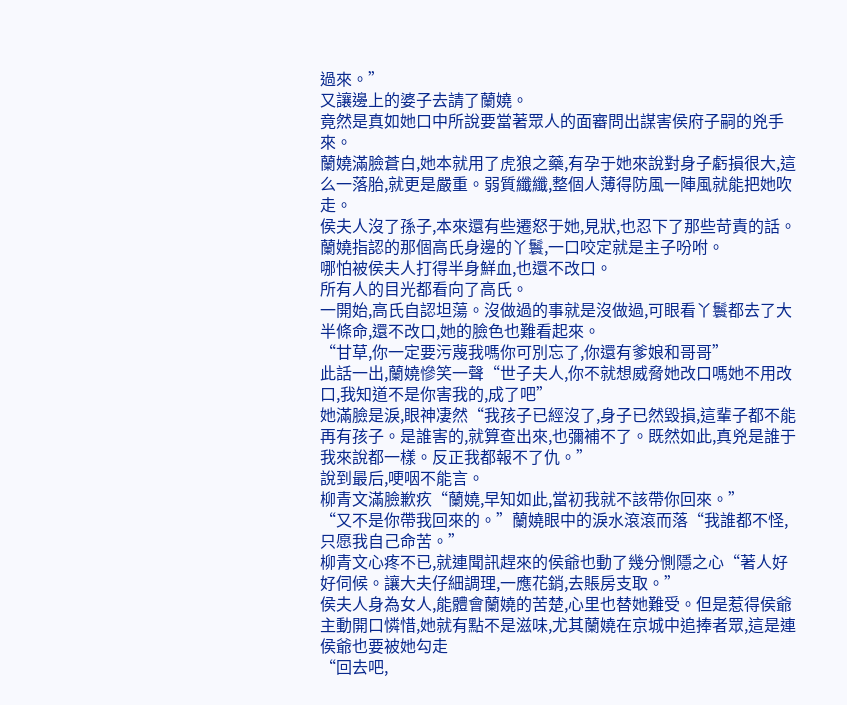過來。”
又讓邊上的婆子去請了蘭嬈。
竟然是真如她口中所說要當著眾人的面審問出謀害侯府子嗣的兇手來。
蘭嬈滿臉蒼白,她本就用了虎狼之藥,有孕于她來說對身子虧損很大,這么一落胎,就更是嚴重。弱質纖纖,整個人薄得防風一陣風就能把她吹走。
侯夫人沒了孫子,本來還有些遷怒于她,見狀,也忍下了那些苛責的話。
蘭嬈指認的那個高氏身邊的丫鬟,一口咬定就是主子吩咐。
哪怕被侯夫人打得半身鮮血,也還不改口。
所有人的目光都看向了高氏。
一開始,高氏自認坦蕩。沒做過的事就是沒做過,可眼看丫鬟都去了大半條命,還不改口,她的臉色也難看起來。
“甘草,你一定要污蔑我嗎你可別忘了,你還有爹娘和哥哥”
此話一出,蘭嬈慘笑一聲“世子夫人,你不就想威脅她改口嗎她不用改口,我知道不是你害我的,成了吧”
她滿臉是淚,眼神凄然“我孩子已經沒了,身子已然毀損,這輩子都不能再有孩子。是誰害的,就算查出來,也彌補不了。既然如此,真兇是誰于我來說都一樣。反正我都報不了仇。”
說到最后,哽咽不能言。
柳青文滿臉歉疚“蘭嬈,早知如此,當初我就不該帶你回來。”
“又不是你帶我回來的。”蘭嬈眼中的淚水滾滾而落“我誰都不怪,只愿我自己命苦。”
柳青文心疼不已,就連聞訊趕來的侯爺也動了幾分惻隱之心“著人好好伺候。讓大夫仔細調理,一應花銷,去賬房支取。”
侯夫人身為女人,能體會蘭嬈的苦楚,心里也替她難受。但是惹得侯爺主動開口憐惜,她就有點不是滋味,尤其蘭嬈在京城中追捧者眾,這是連侯爺也要被她勾走
“回去吧,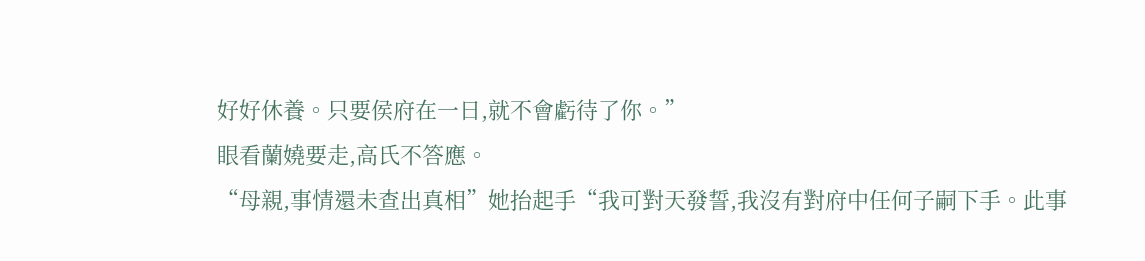好好休養。只要侯府在一日,就不會虧待了你。”
眼看蘭嬈要走,高氏不答應。
“母親,事情還未查出真相”她抬起手“我可對天發誓,我沒有對府中任何子嗣下手。此事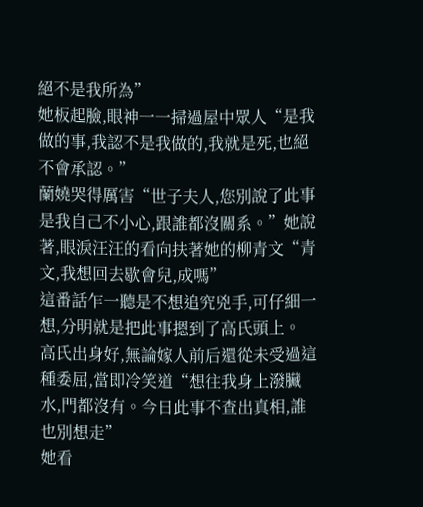絕不是我所為”
她板起臉,眼神一一掃過屋中眾人“是我做的事,我認不是我做的,我就是死,也絕不會承認。”
蘭嬈哭得厲害“世子夫人,您別說了此事是我自己不小心,跟誰都沒關系。”她說著,眼淚汪汪的看向扶著她的柳青文“青文,我想回去歇會兒,成嗎”
這番話乍一聽是不想追究兇手,可仔細一想,分明就是把此事摁到了高氏頭上。
高氏出身好,無論嫁人前后還從未受過這種委屈,當即冷笑道“想往我身上潑臟水,門都沒有。今日此事不查出真相,誰也別想走”
她看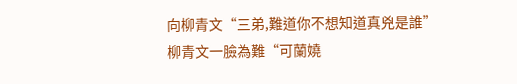向柳青文“三弟,難道你不想知道真兇是誰”
柳青文一臉為難“可蘭嬈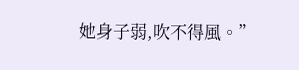她身子弱,吹不得風。”